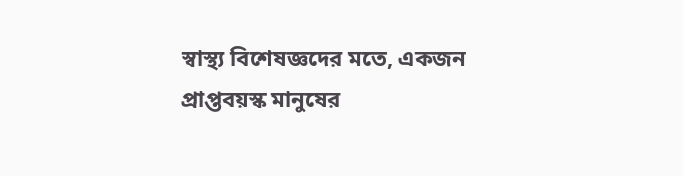স্বাস্থ্য বিশেষজ্ঞদের মতে, একজন প্রাপ্তবয়স্ক মানুষের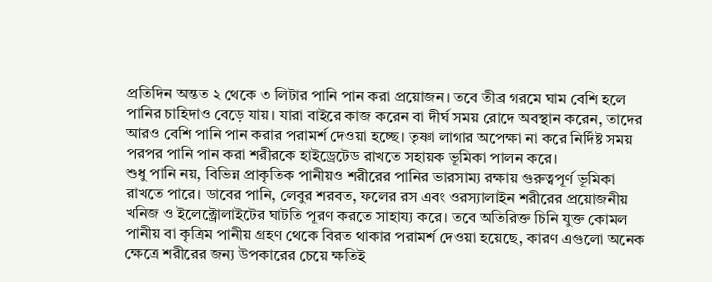প্রতিদিন অন্তত ২ থেকে ৩ লিটার পানি পান করা প্রয়োজন। তবে তীব্র গরমে ঘাম বেশি হলে পানির চাহিদাও বেড়ে যায়। যারা বাইরে কাজ করেন বা দীর্ঘ সময় রোদে অবস্থান করেন, তাদের আরও বেশি পানি পান করার পরামর্শ দেওয়া হচ্ছে। তৃষ্ণা লাগার অপেক্ষা না করে নির্দিষ্ট সময় পরপর পানি পান করা শরীরকে হাইড্রেটেড রাখতে সহায়ক ভূমিকা পালন করে।
শুধু পানি নয়, বিভিন্ন প্রাকৃতিক পানীয়ও শরীরের পানির ভারসাম্য রক্ষায় গুরুত্বপূর্ণ ভূমিকা রাখতে পারে। ডাবের পানি, লেবুর শরবত, ফলের রস এবং ওরস্যালাইন শরীরের প্রয়োজনীয় খনিজ ও ইলেক্ট্রোলাইটের ঘাটতি পূরণ করতে সাহায্য করে। তবে অতিরিক্ত চিনি যুক্ত কোমল পানীয় বা কৃত্রিম পানীয় গ্রহণ থেকে বিরত থাকার পরামর্শ দেওয়া হয়েছে, কারণ এগুলো অনেক ক্ষেত্রে শরীরের জন্য উপকারের চেয়ে ক্ষতিই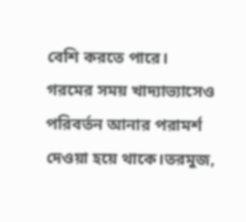বেশি করতে পারে।
গরমের সময় খাদ্যাভ্যাসেও পরিবর্তন আনার পরামর্শ দেওয়া হয়ে থাকে।তরমুজ,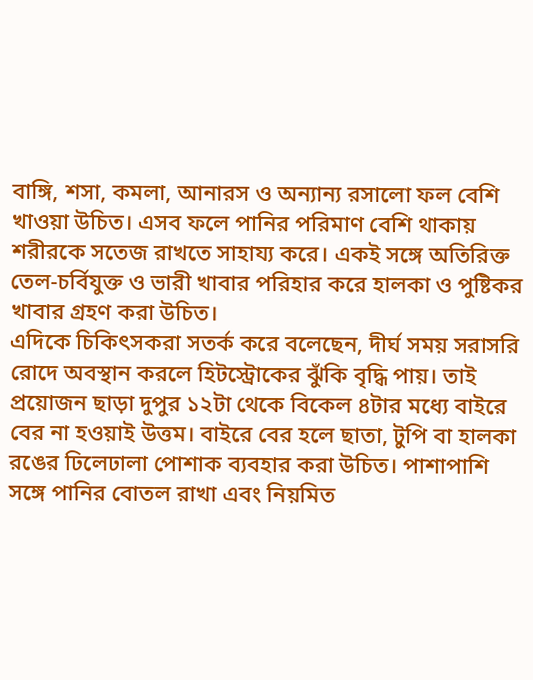বাঙ্গি, শসা, কমলা, আনারস ও অন্যান্য রসালো ফল বেশি খাওয়া উচিত। এসব ফলে পানির পরিমাণ বেশি থাকায় শরীরকে সতেজ রাখতে সাহায্য করে। একই সঙ্গে অতিরিক্ত তেল-চর্বিযুক্ত ও ভারী খাবার পরিহার করে হালকা ও পুষ্টিকর খাবার গ্রহণ করা উচিত।
এদিকে চিকিৎসকরা সতর্ক করে বলেছেন, দীর্ঘ সময় সরাসরি রোদে অবস্থান করলে হিটস্ট্রোকের ঝুঁকি বৃদ্ধি পায়। তাই প্রয়োজন ছাড়া দুপুর ১২টা থেকে বিকেল ৪টার মধ্যে বাইরে বের না হওয়াই উত্তম। বাইরে বের হলে ছাতা, টুপি বা হালকা রঙের ঢিলেঢালা পোশাক ব্যবহার করা উচিত। পাশাপাশি সঙ্গে পানির বোতল রাখা এবং নিয়মিত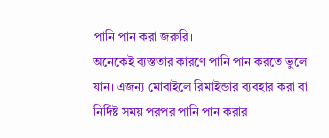পানি পান করা জরুরি।
অনেকেই ব্যস্ততার কারণে পানি পান করতে ভুলে যান। এজন্য মোবাইলে রিমাইন্ডার ব্যবহার করা বা নির্দিষ্ট সময় পরপর পানি পান করার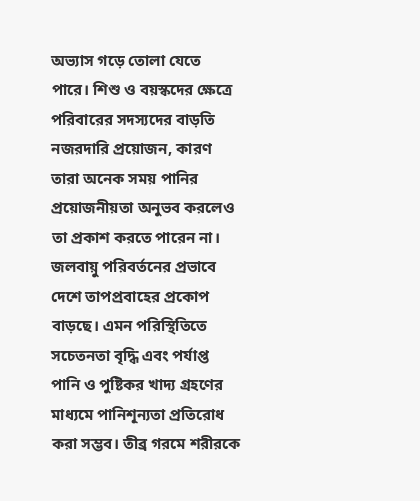অভ্যাস গড়ে তোলা যেতে পারে। শিশু ও বয়স্কদের ক্ষেত্রে পরিবারের সদস্যদের বাড়তি নজরদারি প্রয়োজন, কারণ তারা অনেক সময় পানির প্রয়োজনীয়তা অনুভব করলেও তা প্রকাশ করতে পারেন না।
জলবায়ু পরিবর্তনের প্রভাবে দেশে তাপপ্রবাহের প্রকোপ বাড়ছে। এমন পরিস্থিতিতে সচেতনতা বৃদ্ধি এবং পর্যাপ্ত পানি ও পুষ্টিকর খাদ্য গ্রহণের মাধ্যমে পানিশূন্যতা প্রতিরোধ করা সম্ভব। তীব্র গরমে শরীরকে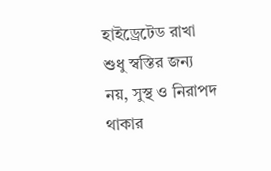হাইড্রেটেড রাখা শুধু স্বস্তির জন্য নয়, সুস্থ ও নিরাপদ থাকার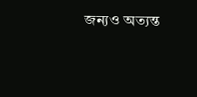জন্যও অত্যন্ত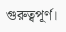গুরুত্বপূর্ণ।